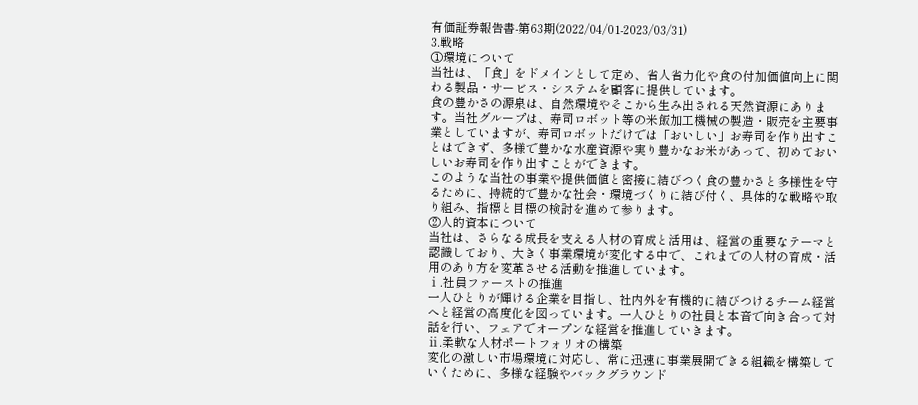有価証券報告書-第63期(2022/04/01-2023/03/31)
3.戦略
①環境について
当社は、「食」をドメインとして定め、省人省力化や食の付加価値向上に関わる製品・サービス・システムを顧客に提供しています。
食の豊かさの源泉は、自然環境やそこから生み出される天然資源にあります。当社グループは、寿司ロボット等の米飯加工機械の製造・販売を主要事業としていますが、寿司ロボットだけでは「おいしい」お寿司を作り出すことはできず、多様で豊かな水産資源や実り豊かなお米があって、初めておいしいお寿司を作り出すことができます。
このような当社の事業や提供価値と密接に結びつく食の豊かさと多様性を守るために、持続的で豊かな社会・環境づくりに結び付く、具体的な戦略や取り組み、指標と目標の検討を進めて参ります。
②人的資本について
当社は、さらなる成長を支える人材の育成と活用は、経営の重要なテーマと認識しており、大きく事業環境が変化する中で、これまでの人材の育成・活用のあり方を変革させる活動を推進しています。
ⅰ.社員ファーストの推進
一人ひとりが輝ける企業を目指し、社内外を有機的に結びつけるチーム経営へと経営の高度化を図っています。一人ひとりの社員と本音で向き合って対話を行い、フェアでオープンな経営を推進していきます。
ⅱ.柔軟な人材ポートフォリオの構築
変化の激しい市場環境に対応し、常に迅速に事業展開できる組織を構築していくために、多様な経験やバックグラウンド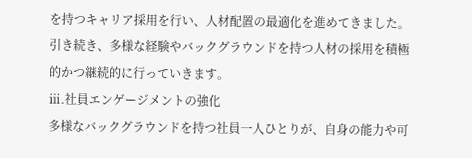を持つキャリア採用を行い、人材配置の最適化を進めてきました。引き続き、多様な経験やバックグラウンドを持つ人材の採用を積極的かつ継続的に行っていきます。
ⅲ.社員エンゲージメントの強化
多様なバックグラウンドを持つ社員一人ひとりが、自身の能力や可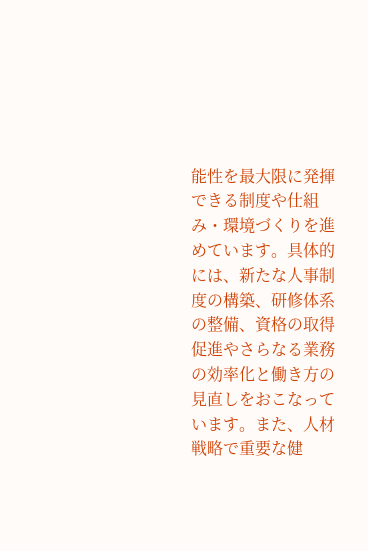能性を最大限に発揮できる制度や仕組み・環境づくりを進めています。具体的には、新たな人事制度の構築、研修体系の整備、資格の取得促進やさらなる業務の効率化と働き方の見直しをおこなっています。また、人材戦略で重要な健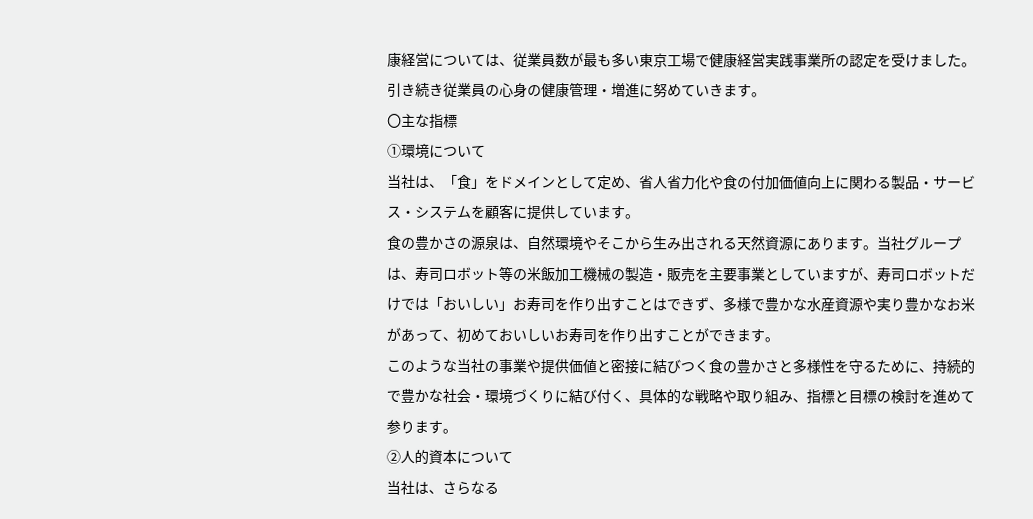康経営については、従業員数が最も多い東京工場で健康経営実践事業所の認定を受けました。引き続き従業員の心身の健康管理・増進に努めていきます。
〇主な指標
①環境について
当社は、「食」をドメインとして定め、省人省力化や食の付加価値向上に関わる製品・サービス・システムを顧客に提供しています。
食の豊かさの源泉は、自然環境やそこから生み出される天然資源にあります。当社グループは、寿司ロボット等の米飯加工機械の製造・販売を主要事業としていますが、寿司ロボットだけでは「おいしい」お寿司を作り出すことはできず、多様で豊かな水産資源や実り豊かなお米があって、初めておいしいお寿司を作り出すことができます。
このような当社の事業や提供価値と密接に結びつく食の豊かさと多様性を守るために、持続的で豊かな社会・環境づくりに結び付く、具体的な戦略や取り組み、指標と目標の検討を進めて参ります。
②人的資本について
当社は、さらなる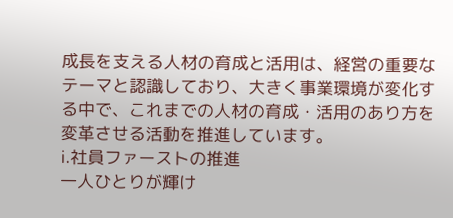成長を支える人材の育成と活用は、経営の重要なテーマと認識しており、大きく事業環境が変化する中で、これまでの人材の育成・活用のあり方を変革させる活動を推進しています。
ⅰ.社員ファーストの推進
一人ひとりが輝け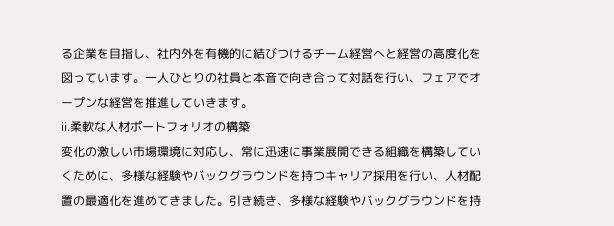る企業を目指し、社内外を有機的に結びつけるチーム経営へと経営の高度化を図っています。一人ひとりの社員と本音で向き合って対話を行い、フェアでオープンな経営を推進していきます。
ⅱ.柔軟な人材ポートフォリオの構築
変化の激しい市場環境に対応し、常に迅速に事業展開できる組織を構築していくために、多様な経験やバックグラウンドを持つキャリア採用を行い、人材配置の最適化を進めてきました。引き続き、多様な経験やバックグラウンドを持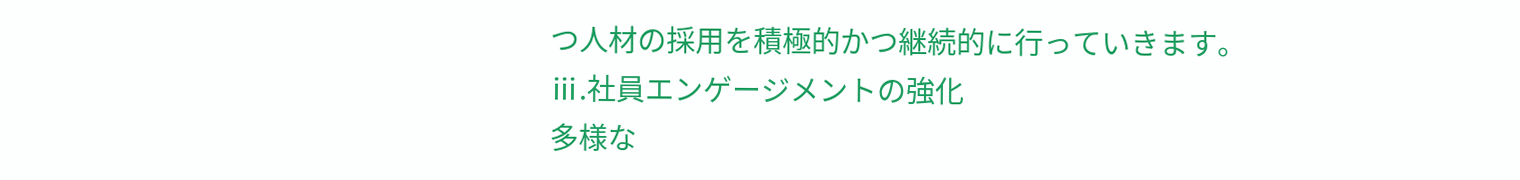つ人材の採用を積極的かつ継続的に行っていきます。
ⅲ.社員エンゲージメントの強化
多様な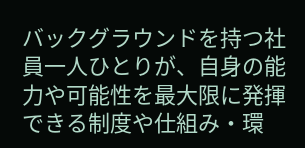バックグラウンドを持つ社員一人ひとりが、自身の能力や可能性を最大限に発揮できる制度や仕組み・環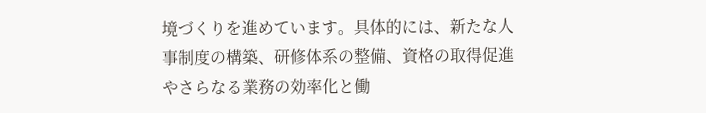境づくりを進めています。具体的には、新たな人事制度の構築、研修体系の整備、資格の取得促進やさらなる業務の効率化と働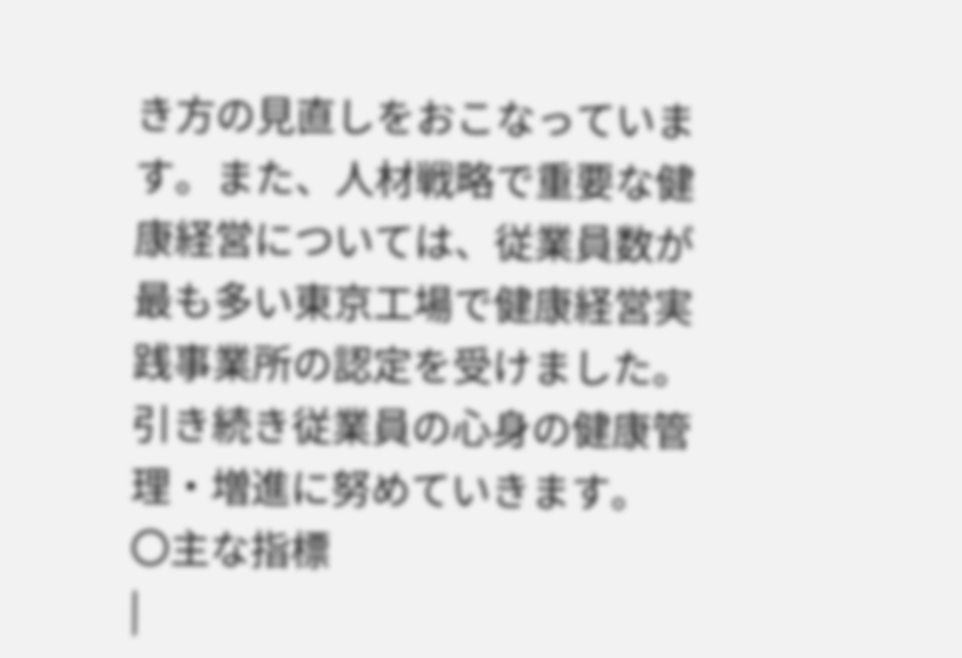き方の見直しをおこなっています。また、人材戦略で重要な健康経営については、従業員数が最も多い東京工場で健康経営実践事業所の認定を受けました。引き続き従業員の心身の健康管理・増進に努めていきます。
〇主な指標
|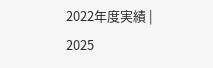2022年度実績 | 2025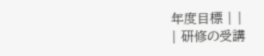年度目標 | |
| 研修の受講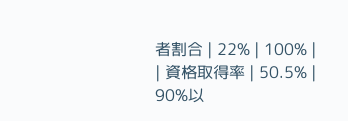者割合 | 22% | 100% |
| 資格取得率 | 50.5% | 90%以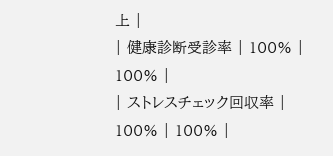上 |
| 健康診断受診率 | 100% | 100% |
| ストレスチェック回収率 | 100% | 100% |